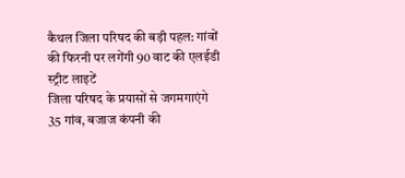कैथल जिला परिषद की बड़ी पहल: गांवों की फिरनी पर लगेंगी 90 वाट की एलईडी स्ट्रीट लाइटें
जिला परिषद के प्रयासों से जगमगाएंगे 35 गांव, बजाज कंपनी की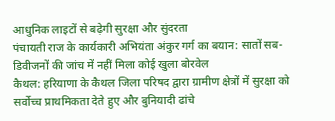आधुनिक लाइटों से बढ़ेगी सुरक्षा और सुंदरता
पंचायती राज के कार्यकारी अभियंता अंकुर गर्ग का बयान: सातों सब-डिवीजनों की जांच में नहीं मिला कोई खुला बोरवेल
कैथल: हरियाणा के कैथल जिला परिषद द्वारा ग्रामीण क्षेत्रों में सुरक्षा को सर्वोच्च प्राथमिकता देते हुए और बुनियादी ढांचे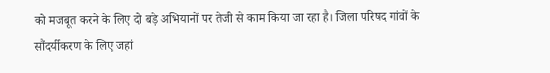को मजबूत करने के लिए दो बड़े अभियानों पर तेजी से काम किया जा रहा है। जिला परिषद गांवों के सौंदर्यीकरण के लिए जहां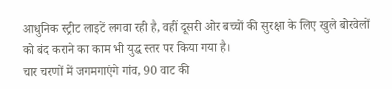आधुनिक स्ट्रीट लाइटें लगवा रही है, वहीं दूसरी ओर बच्चों की सुरक्षा के लिए खुले बोरवेलों को बंद कराने का काम भी युद्ध स्तर पर किया गया है।
चार चरणों में जगमगाएंगे गांव, 90 वाट की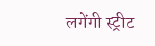लगेंगी स्ट्रीट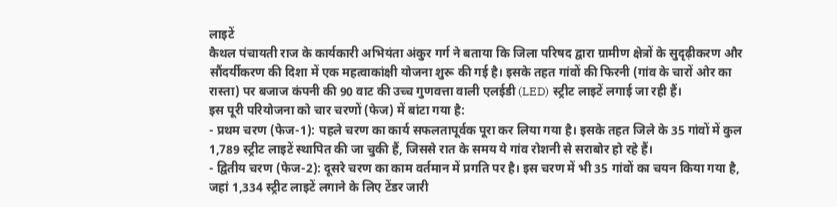लाइटें
कैथल पंचायती राज के कार्यकारी अभियंता अंकुर गर्ग ने बताया कि जिला परिषद द्वारा ग्रामीण क्षेत्रों के सुदृढ़ीकरण और सौंदर्यीकरण की दिशा में एक महत्वाकांक्षी योजना शुरू की गई है। इसके तहत गांवों की फिरनी (गांव के चारों ओर का रास्ता) पर बजाज कंपनी की 90 वाट की उच्च गुणवत्ता वाली एलईडी (LED) स्ट्रीट लाइटें लगाई जा रही हैं।
इस पूरी परियोजना को चार चरणों (फेज) में बांटा गया है:
- प्रथम चरण (फेज-1): पहले चरण का कार्य सफलतापूर्वक पूरा कर लिया गया है। इसके तहत जिले के 35 गांवों में कुल 1,789 स्ट्रीट लाइटें स्थापित की जा चुकी हैं, जिससे रात के समय ये गांव रोशनी से सराबोर हो रहे हैं।
- द्वितीय चरण (फेज-2): दूसरे चरण का काम वर्तमान में प्रगति पर है। इस चरण में भी 35 गांवों का चयन किया गया है, जहां 1,334 स्ट्रीट लाइटें लगाने के लिए टेंडर जारी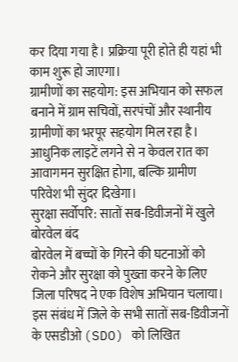कर दिया गया है। प्रक्रिया पूरी होते ही यहां भी काम शुरू हो जाएगा।
ग्रामीणों का सहयोग: इस अभियान को सफल बनाने में ग्राम सचिवों, सरपंचों और स्थानीय ग्रामीणों का भरपूर सहयोग मिल रहा है। आधुनिक लाइटें लगने से न केवल रात का आवागमन सुरक्षित होगा, बल्कि ग्रामीण परिवेश भी सुंदर दिखेगा।
सुरक्षा सर्वोपरि: सातों सब-डिवीजनों में खुले बोरवेल बंद
बोरवेल में बच्चों के गिरने की घटनाओं को रोकने और सुरक्षा को पुख्ता करने के लिए जिला परिषद ने एक विशेष अभियान चलाया। इस संबंध में जिले के सभी सातों सब-डिवीजनों के एसडीओ (SDO) को लिखित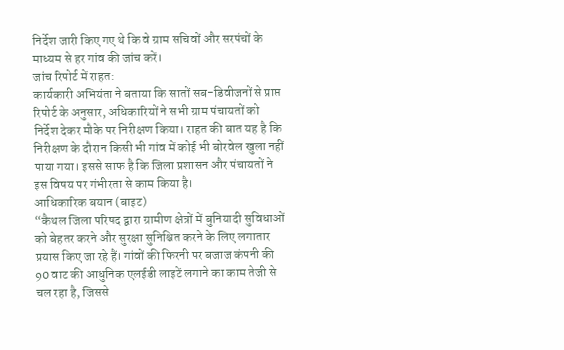निर्देश जारी किए गए थे कि वे ग्राम सचिवों और सरपंचों के माध्यम से हर गांव की जांच करें।
जांच रिपोर्ट में राहत:
कार्यकारी अभियंता ने बताया कि सातों सब-डिवीजनों से प्राप्त रिपोर्ट के अनुसार, अधिकारियों ने सभी ग्राम पंचायतों को निर्देश देकर मौके पर निरीक्षण किया। राहत की बात यह है कि निरीक्षण के दौरान किसी भी गांव में कोई भी बोरवेल खुला नहीं पाया गया। इससे साफ है कि जिला प्रशासन और पंचायतों ने इस विषय पर गंभीरता से काम किया है।
आधिकारिक बयान (बाइट)
“कैथल जिला परिषद द्वारा ग्रामीण क्षेत्रों में बुनियादी सुविधाओं को बेहतर करने और सुरक्षा सुनिश्चित करने के लिए लगातार प्रयास किए जा रहे हैं। गांवों की फिरनी पर बजाज कंपनी की 90 वाट की आधुनिक एलईडी लाइटें लगाने का काम तेजी से चल रहा है, जिससे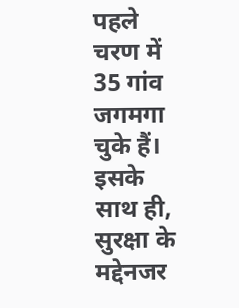पहले चरण में 35 गांव जगमगा चुके हैं। इसके साथ ही, सुरक्षा के मद्देनजर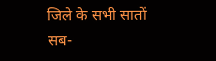जिले के सभी सातों सब-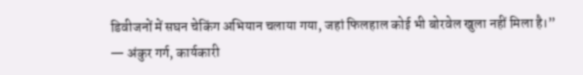डिवीजनों में सघन चेकिंग अभियान चलाया गया, जहां फिलहाल कोई भी बोरवेल खुला नहीं मिला है।”
— अंकुर गर्ग, कार्यकारी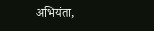अभियंता,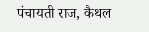पंचायती राज, कैथल